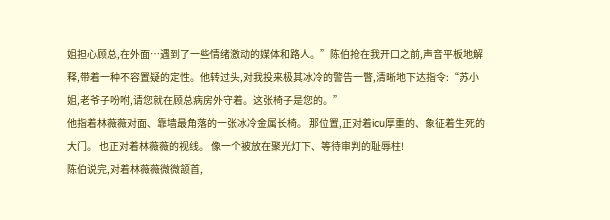姐担心顾总,在外面…遇到了一些情绪激动的媒体和路人。”陈伯抢在我开口之前,声音平板地解释,带着一种不容置疑的定性。他转过头,对我投来极其冰冷的警告一瞥,清晰地下达指令:“苏小姐,老爷子吩咐,请您就在顾总病房外守着。这张椅子是您的。”
他指着林薇薇对面、靠墙最角落的一张冰冷金属长椅。 那位置,正对着icu厚重的、象征着生死的大门。 也正对着林薇薇的视线。 像一个被放在聚光灯下、等待审判的耻辱柱!
陈伯说完,对着林薇薇微微颔首,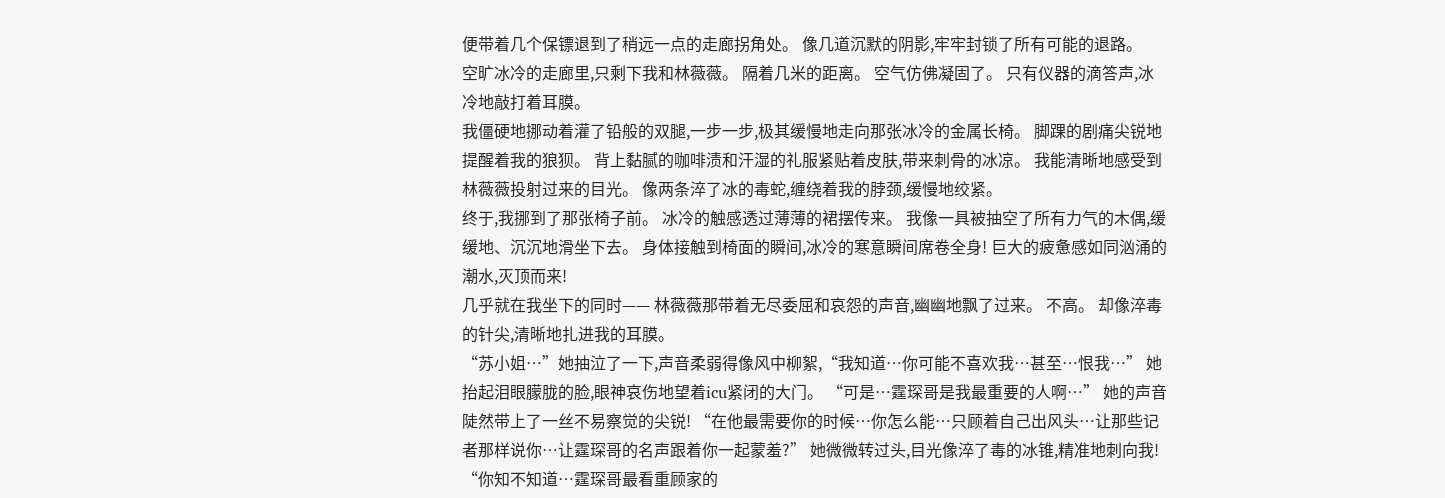便带着几个保镖退到了稍远一点的走廊拐角处。 像几道沉默的阴影,牢牢封锁了所有可能的退路。
空旷冰冷的走廊里,只剩下我和林薇薇。 隔着几米的距离。 空气仿佛凝固了。 只有仪器的滴答声,冰冷地敲打着耳膜。
我僵硬地挪动着灌了铅般的双腿,一步一步,极其缓慢地走向那张冰冷的金属长椅。 脚踝的剧痛尖锐地提醒着我的狼狈。 背上黏腻的咖啡渍和汗湿的礼服紧贴着皮肤,带来刺骨的冰凉。 我能清晰地感受到林薇薇投射过来的目光。 像两条淬了冰的毒蛇,缠绕着我的脖颈,缓慢地绞紧。
终于,我挪到了那张椅子前。 冰冷的触感透过薄薄的裙摆传来。 我像一具被抽空了所有力气的木偶,缓缓地、沉沉地滑坐下去。 身体接触到椅面的瞬间,冰冷的寒意瞬间席卷全身! 巨大的疲惫感如同汹涌的潮水,灭顶而来!
几乎就在我坐下的同时—— 林薇薇那带着无尽委屈和哀怨的声音,幽幽地飘了过来。 不高。 却像淬毒的针尖,清晰地扎进我的耳膜。
“苏小姐…”她抽泣了一下,声音柔弱得像风中柳絮,“我知道…你可能不喜欢我…甚至…恨我…” 她抬起泪眼朦胧的脸,眼神哀伤地望着icu紧闭的大门。 “可是…霆琛哥是我最重要的人啊…” 她的声音陡然带上了一丝不易察觉的尖锐! “在他最需要你的时候…你怎么能…只顾着自己出风头…让那些记者那样说你…让霆琛哥的名声跟着你一起蒙羞?” 她微微转过头,目光像淬了毒的冰锥,精准地刺向我! “你知不知道…霆琛哥最看重顾家的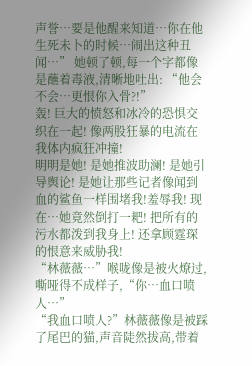声誉…要是他醒来知道…你在他生死未卜的时候…闹出这种丑闻…” 她顿了顿,每一个字都像是蘸着毒液,清晰地吐出: “他会不会…更恨你入骨?!”
轰! 巨大的愤怒和冰冷的恐惧交织在一起! 像两股狂暴的电流在我体内疯狂冲撞!
明明是她! 是她推波助澜! 是她引导舆论! 是她让那些记者像闻到血的鲨鱼一样围堵我!羞辱我! 现在…她竟然倒打一耙! 把所有的污水都泼到我身上! 还拿顾霆琛的恨意来威胁我!
“林薇薇…”喉咙像是被火燎过,嘶哑得不成样子,“你…血口喷人…”
“我血口喷人?”林薇薇像是被踩了尾巴的猫,声音陡然拔高,带着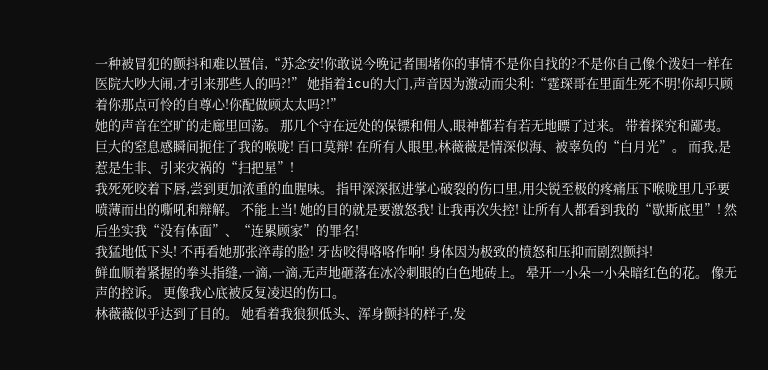一种被冒犯的颤抖和难以置信,“苏念安!你敢说今晚记者围堵你的事情不是你自找的?不是你自己像个泼妇一样在医院大吵大闹,才引来那些人的吗?!” 她指着icu的大门,声音因为激动而尖利:“霆琛哥在里面生死不明!你却只顾着你那点可怜的自尊心!你配做顾太太吗?!”
她的声音在空旷的走廊里回荡。 那几个守在远处的保镖和佣人,眼神都若有若无地瞟了过来。 带着探究和鄙夷。
巨大的窒息感瞬间扼住了我的喉咙! 百口莫辩! 在所有人眼里,林薇薇是情深似海、被辜负的“白月光”。 而我,是惹是生非、引来灾祸的“扫把星”!
我死死咬着下唇,尝到更加浓重的血腥味。 指甲深深抠进掌心破裂的伤口里,用尖锐至极的疼痛压下喉咙里几乎要喷薄而出的嘶吼和辩解。 不能上当! 她的目的就是要激怒我! 让我再次失控! 让所有人都看到我的“歇斯底里”! 然后坐实我“没有体面”、“连累顾家”的罪名!
我猛地低下头! 不再看她那张淬毒的脸! 牙齿咬得咯咯作响! 身体因为极致的愤怒和压抑而剧烈颤抖!
鲜血顺着紧握的拳头指缝,一滴,一滴,无声地砸落在冰冷刺眼的白色地砖上。 晕开一小朵一小朵暗红色的花。 像无声的控诉。 更像我心底被反复凌迟的伤口。
林薇薇似乎达到了目的。 她看着我狼狈低头、浑身颤抖的样子,发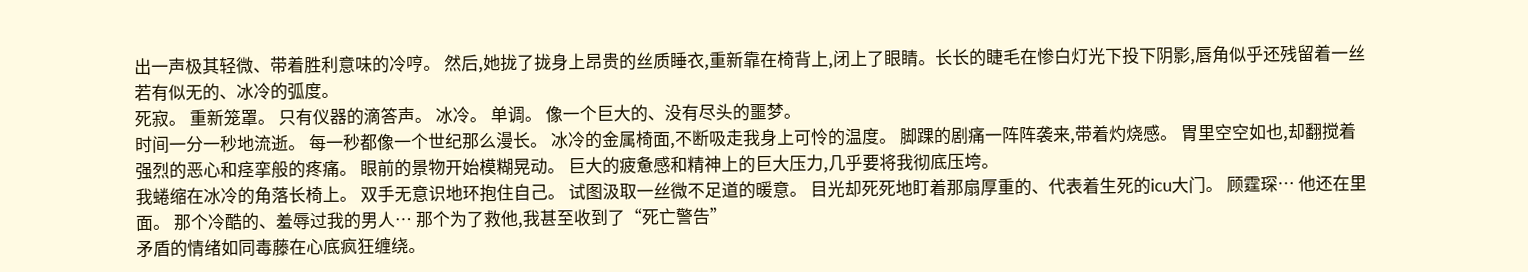出一声极其轻微、带着胜利意味的冷哼。 然后,她拢了拢身上昂贵的丝质睡衣,重新靠在椅背上,闭上了眼睛。长长的睫毛在惨白灯光下投下阴影,唇角似乎还残留着一丝若有似无的、冰冷的弧度。
死寂。 重新笼罩。 只有仪器的滴答声。 冰冷。 单调。 像一个巨大的、没有尽头的噩梦。
时间一分一秒地流逝。 每一秒都像一个世纪那么漫长。 冰冷的金属椅面,不断吸走我身上可怜的温度。 脚踝的剧痛一阵阵袭来,带着灼烧感。 胃里空空如也,却翻搅着强烈的恶心和痉挛般的疼痛。 眼前的景物开始模糊晃动。 巨大的疲惫感和精神上的巨大压力,几乎要将我彻底压垮。
我蜷缩在冰冷的角落长椅上。 双手无意识地环抱住自己。 试图汲取一丝微不足道的暖意。 目光却死死地盯着那扇厚重的、代表着生死的icu大门。 顾霆琛… 他还在里面。 那个冷酷的、羞辱过我的男人… 那个为了救他,我甚至收到了“死亡警告”
矛盾的情绪如同毒藤在心底疯狂缠绕。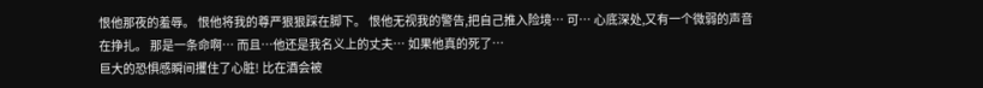恨他那夜的羞辱。 恨他将我的尊严狠狠踩在脚下。 恨他无视我的警告,把自己推入险境… 可… 心底深处,又有一个微弱的声音在挣扎。 那是一条命啊… 而且…他还是我名义上的丈夫… 如果他真的死了…
巨大的恐惧感瞬间攫住了心脏! 比在酒会被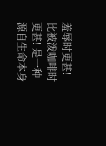羞辱时更甚! 比被泼咖啡时更甚! 是一种源自生命本身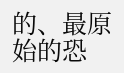的、最原始的恐